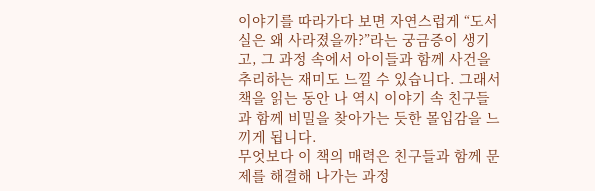이야기를 따라가다 보면 자연스럽게 “도서실은 왜 사라졌을까?”라는 궁금증이 생기고, 그 과정 속에서 아이들과 함께 사건을 추리하는 재미도 느낄 수 있습니다. 그래서 책을 읽는 동안 나 역시 이야기 속 친구들과 함께 비밀을 찾아가는 듯한 몰입감을 느끼게 됩니다.
무엇보다 이 책의 매력은 친구들과 함께 문제를 해결해 나가는 과정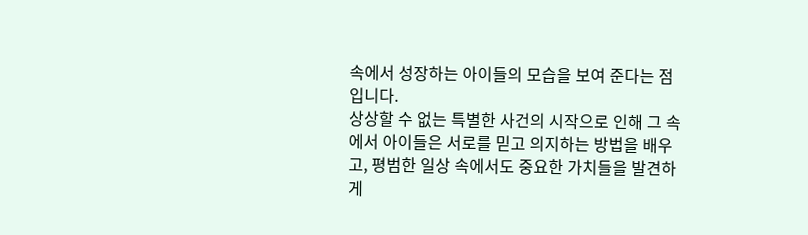속에서 성장하는 아이들의 모습을 보여 준다는 점입니다.
상상할 수 없는 특별한 사건의 시작으로 인해 그 속에서 아이들은 서로를 믿고 의지하는 방법을 배우고, 평범한 일상 속에서도 중요한 가치들을 발견하게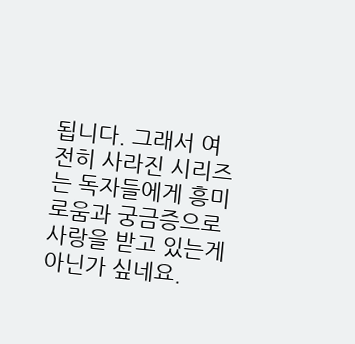됩니다. 그래서 여전히 사라진 시리즈는 독자들에게 흥미로움과 궁금증으로 사랑을 받고 있는게 아닌가 싶네요.